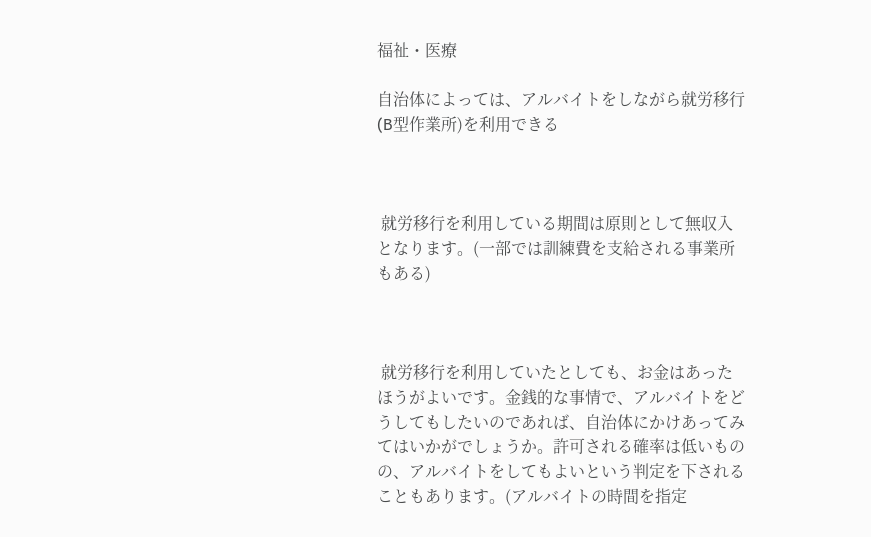福祉・医療

自治体によっては、アルバイトをしながら就労移行(B型作業所)を利用できる



 就労移行を利用している期間は原則として無収入となります。(一部では訓練費を支給される事業所もある)



 就労移行を利用していたとしても、お金はあったほうがよいです。金銭的な事情で、アルバイトをどうしてもしたいのであれば、自治体にかけあってみてはいかがでしょうか。許可される確率は低いものの、アルバイトをしてもよいという判定を下されることもあります。(アルバイトの時間を指定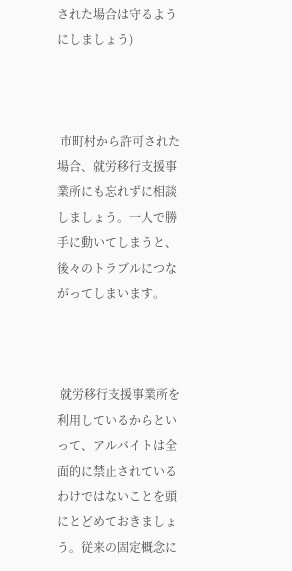された場合は守るようにしましょう)



 市町村から許可された場合、就労移行支援事業所にも忘れずに相談しましょう。一人で勝手に動いてしまうと、後々のトラブルにつながってしまいます。



 就労移行支援事業所を利用しているからといって、アルバイトは全面的に禁止されているわけではないことを頭にとどめておきましょう。従来の固定概念に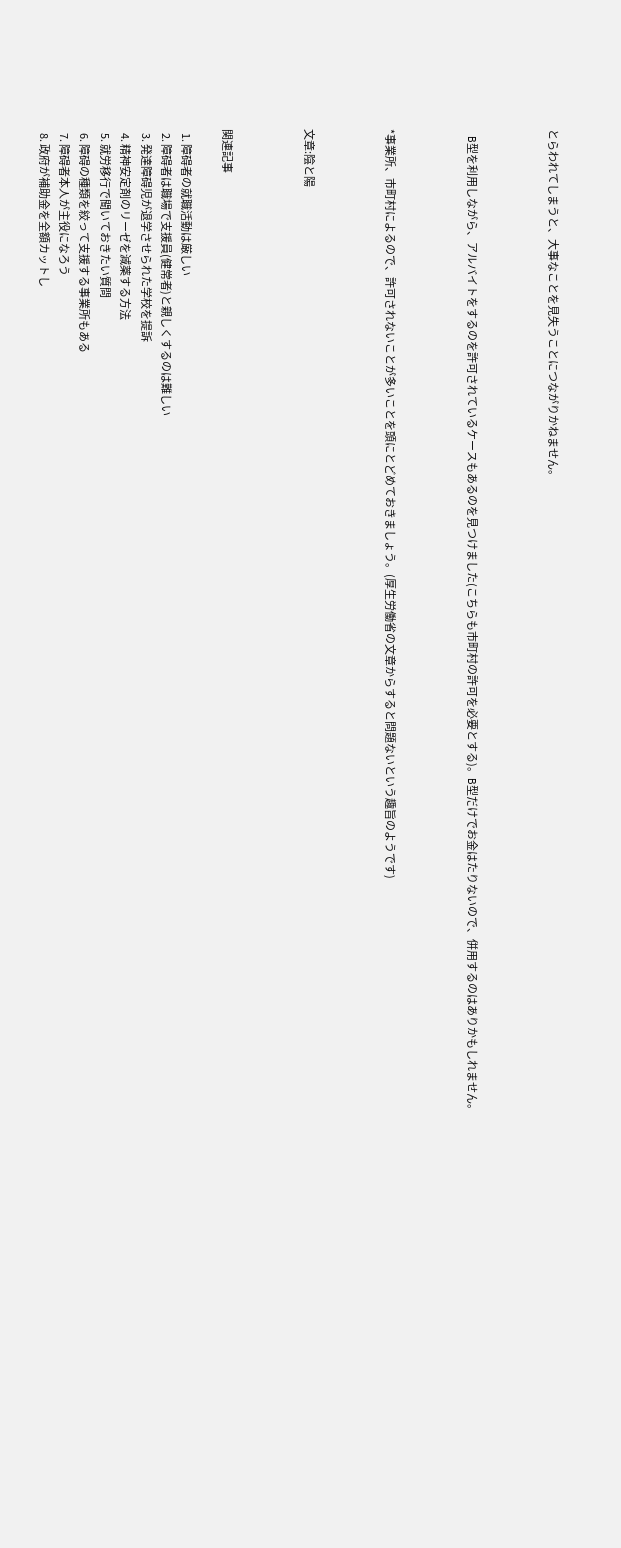とらわれてしまうと、大事なことを見失うことにつながりかねません。



 B型を利用しながら、アルバイトをするのを許可されているケースもあるのを見つけました(こちらも市町村の許可を必要とする)。B型だけでお金はたりないので、併用するのはありかもしれません。



*事業所、市町村によるので、許可されないことが多いことを頭にとどめておきましょう。(厚生労働省の文章からすると問題ないという趣旨のようです)



文章:陰と陽



関連記事

  1. 障碍者の就職活動は厳しい
  2. 障碍者は職場で支援員(健常者)と親しくするのは難しい
  3. 発達障碍児が退学させられた学校を提訴
  4. 精神安定剤のリーゼを減薬する方法
  5. 就労移行で聞いておきたい質問
  6. 障碍の種類を絞って支援する事業所もある
  7. 障碍者本人が主役になろう
  8. 政府が補助金を全額カットし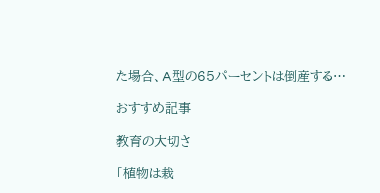た場合、A型の65パーセントは倒産する…

おすすめ記事

教育の大切さ

「植物は栽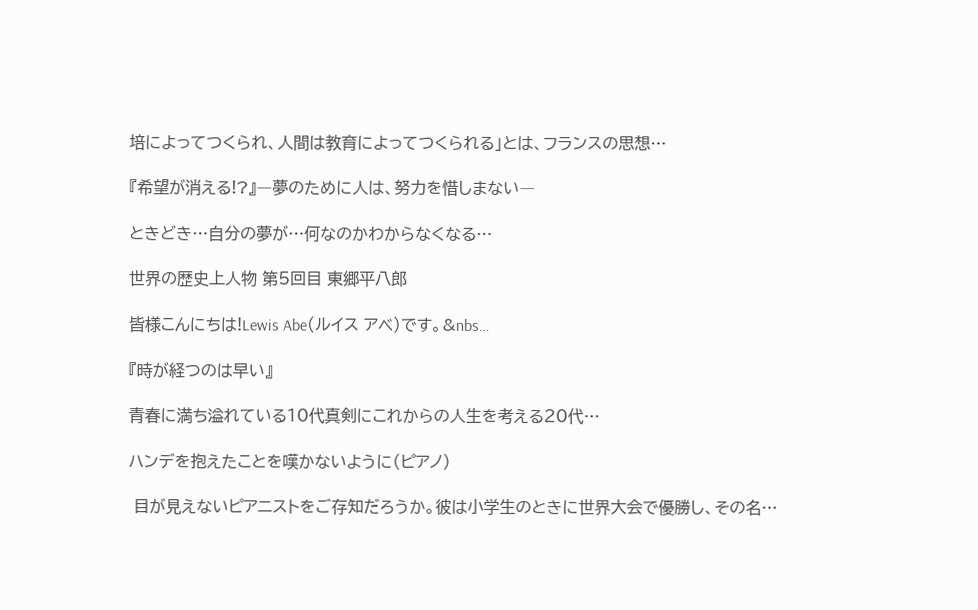培によってつくられ、人間は教育によってつくられる」とは、フランスの思想…

『希望が消える!?』―夢のために人は、努力を惜しまない―

ときどき…自分の夢が…何なのかわからなくなる…

世界の歴史上人物 第5回目 東郷平八郎

皆様こんにちは!Lewis Abe(ルイス アベ)です。&nbs…

『時が経つのは早い』

青春に満ち溢れている10代真剣にこれからの人生を考える20代…

ハンデを抱えたことを嘆かないように(ピアノ)

 目が見えないピアニストをご存知だろうか。彼は小学生のときに世界大会で優勝し、その名…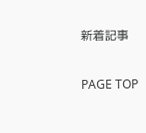新着記事

PAGE TOP